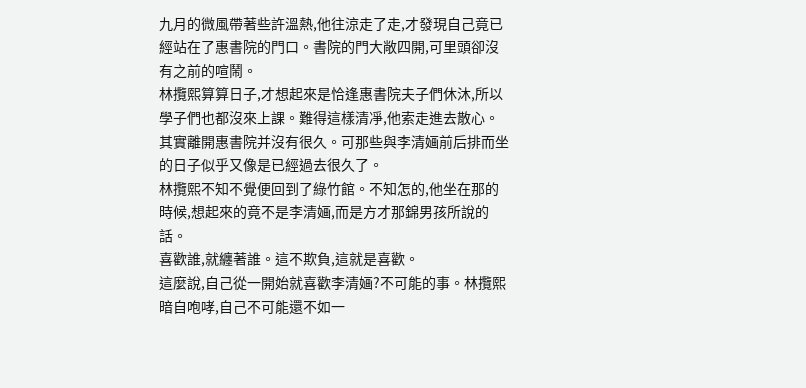九月的微風帶著些許溫熱,他往涼走了走,才發現自己竟已經站在了惠書院的門口。書院的門大敞四開,可里頭卻沒有之前的喧鬧。
林攬熙算算日子,才想起來是恰逢惠書院夫子們休沐,所以學子們也都沒來上課。難得這樣清凈,他索走進去散心。
其實離開惠書院并沒有很久。可那些與李清婳前后排而坐的日子似乎又像是已經過去很久了。
林攬熙不知不覺便回到了綠竹館。不知怎的,他坐在那的時候,想起來的竟不是李清婳,而是方才那錦男孩所說的話。
喜歡誰,就纏著誰。這不欺負,這就是喜歡。
這麼說,自己從一開始就喜歡李清婳?不可能的事。林攬熙暗自咆哮,自己不可能還不如一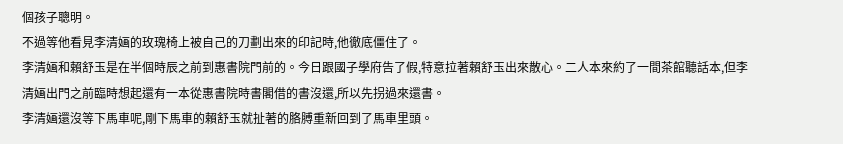個孩子聰明。
不過等他看見李清婳的玫瑰椅上被自己的刀劃出來的印記時,他徹底僵住了。
李清婳和賴舒玉是在半個時辰之前到惠書院門前的。今日跟國子學府告了假,特意拉著賴舒玉出來散心。二人本來約了一間茶館聽話本,但李清婳出門之前臨時想起還有一本從惠書院時書閣借的書沒還,所以先拐過來還書。
李清婳還沒等下馬車呢,剛下馬車的賴舒玉就扯著的胳膊重新回到了馬車里頭。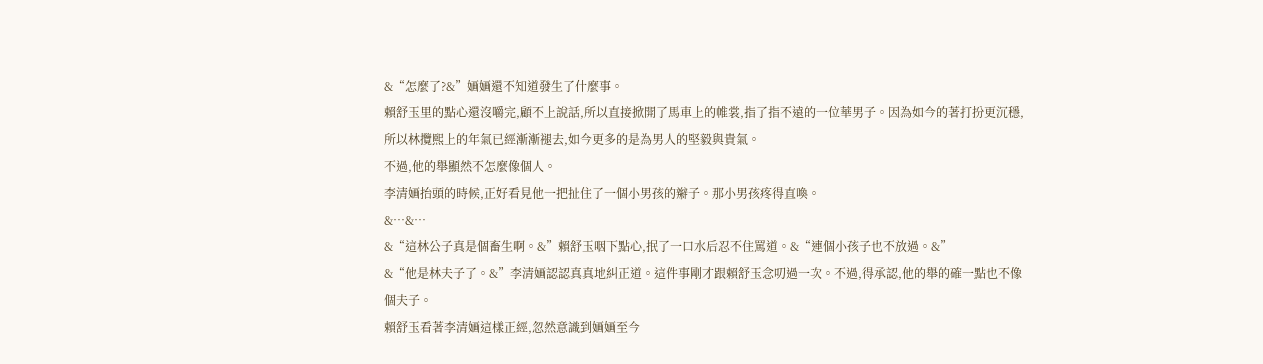&“怎麼了?&”婳婳還不知道發生了什麼事。
賴舒玉里的點心還沒嚼完,顧不上說話,所以直接掀開了馬車上的帷裳,指了指不遠的一位華男子。因為如今的著打扮更沉穩,所以林攬熙上的年氣已經漸漸褪去,如今更多的是為男人的堅毅與貴氣。
不過,他的舉顯然不怎麼像個人。
李清婳抬頭的時候,正好看見他一把扯住了一個小男孩的辮子。那小男孩疼得直喚。
&…&…
&“這林公子真是個畜生啊。&”賴舒玉咽下點心,抿了一口水后忍不住罵道。&“連個小孩子也不放過。&”
&“他是林夫子了。&”李清婳認認真真地糾正道。這件事剛才跟賴舒玉念叨過一次。不過,得承認,他的舉的確一點也不像個夫子。
賴舒玉看著李清婳這樣正經,忽然意識到婳婳至今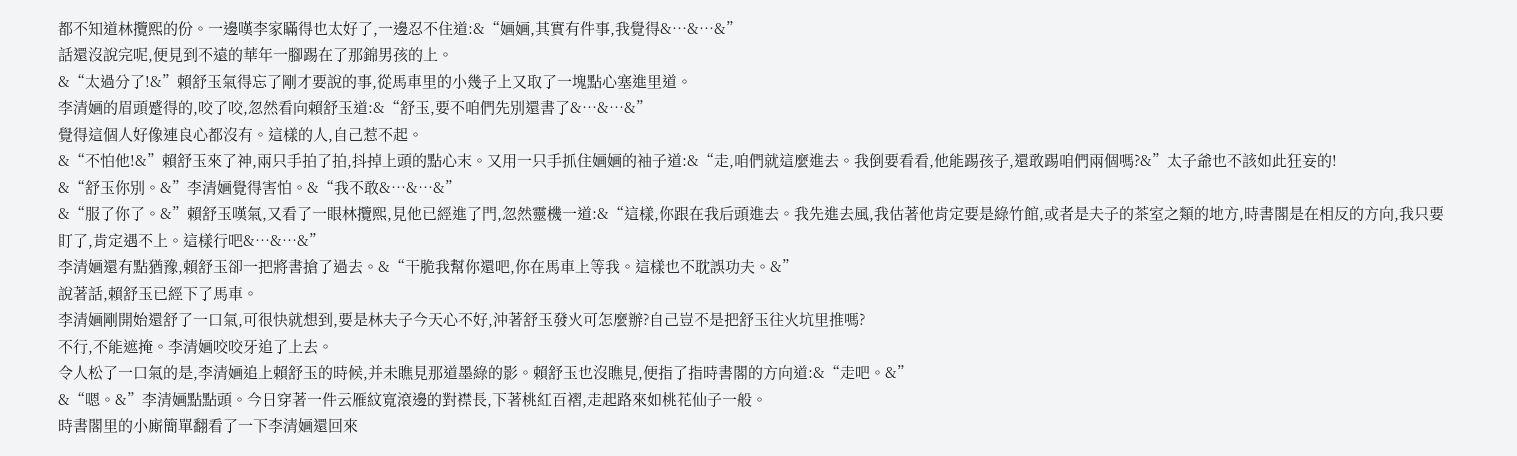都不知道林攬熙的份。一邊嘆李家瞞得也太好了,一邊忍不住道:&“婳婳,其實有件事,我覺得&…&…&”
話還沒說完呢,便見到不遠的華年一腳踢在了那錦男孩的上。
&“太過分了!&”賴舒玉氣得忘了剛才要說的事,從馬車里的小幾子上又取了一塊點心塞進里道。
李清婳的眉頭蹙得的,咬了咬,忽然看向賴舒玉道:&“舒玉,要不咱們先別還書了&…&…&”
覺得這個人好像連良心都沒有。這樣的人,自己惹不起。
&“不怕他!&”賴舒玉來了神,兩只手拍了拍,抖掉上頭的點心末。又用一只手抓住婳婳的袖子道:&“走,咱們就這麼進去。我倒要看看,他能踢孩子,還敢踢咱們兩個嗎?&”太子爺也不該如此狂妄的!
&“舒玉你別。&”李清婳覺得害怕。&“我不敢&…&…&”
&“服了你了。&”賴舒玉嘆氣,又看了一眼林攬熙,見他已經進了門,忽然靈機一道:&“這樣,你跟在我后頭進去。我先進去風,我估著他肯定要是綠竹館,或者是夫子的茶室之類的地方,時書閣是在相反的方向,我只要盯了,肯定遇不上。這樣行吧&…&…&”
李清婳還有點猶豫,賴舒玉卻一把將書搶了過去。&“干脆我幫你還吧,你在馬車上等我。這樣也不耽誤功夫。&”
說著話,賴舒玉已經下了馬車。
李清婳剛開始還舒了一口氣,可很快就想到,要是林夫子今天心不好,沖著舒玉發火可怎麼辦?自己豈不是把舒玉往火坑里推嗎?
不行,不能遮掩。李清婳咬咬牙追了上去。
令人松了一口氣的是,李清婳追上賴舒玉的時候,并未瞧見那道墨綠的影。賴舒玉也沒瞧見,便指了指時書閣的方向道:&“走吧。&”
&“嗯。&”李清婳點點頭。今日穿著一件云雁紋寬滾邊的對襟長,下著桃紅百褶,走起路來如桃花仙子一般。
時書閣里的小廝簡單翻看了一下李清婳還回來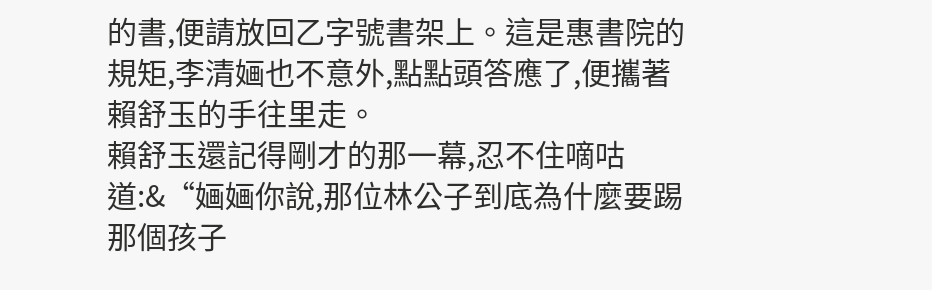的書,便請放回乙字號書架上。這是惠書院的規矩,李清婳也不意外,點點頭答應了,便攜著賴舒玉的手往里走。
賴舒玉還記得剛才的那一幕,忍不住嘀咕道:&“婳婳你說,那位林公子到底為什麼要踢那個孩子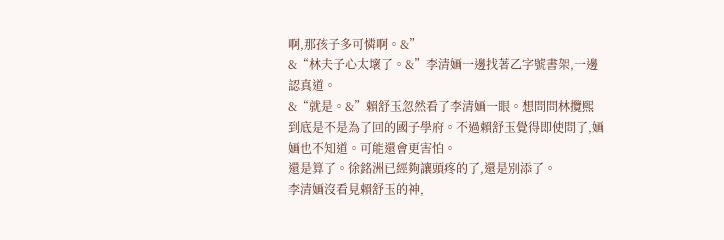啊,那孩子多可憐啊。&”
&“林夫子心太壞了。&”李清婳一邊找著乙字號書架,一邊認真道。
&“就是。&”賴舒玉忽然看了李清婳一眼。想問問林攬熙到底是不是為了回的國子學府。不過賴舒玉覺得即使問了,婳婳也不知道。可能還會更害怕。
還是算了。徐銘洲已經夠讓頭疼的了,還是別添了。
李清婳沒看見賴舒玉的神,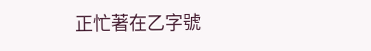正忙著在乙字號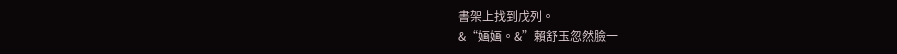書架上找到戊列。
&“婳婳。&”賴舒玉忽然臉一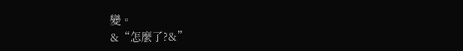變。
&“怎麼了?&”